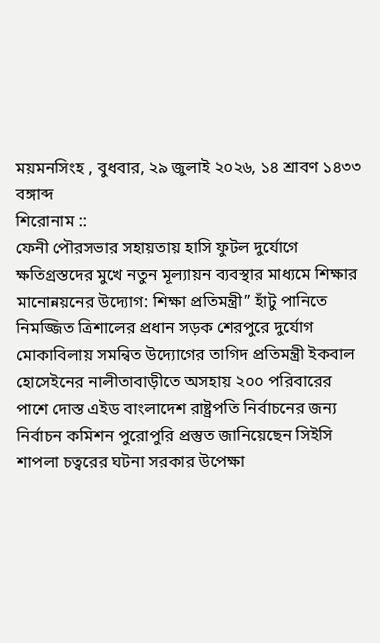ময়মনসিংহ , বুধবার, ২৯ জুলাই ২০২৬, ১৪ শ্রাবণ ১৪৩৩ বঙ্গাব্দ
শিরোনাম ::
ফেনী পৌরসভার সহায়তায় হাসি ফুটল দুর্যোগে ক্ষতিগ্রস্তদের মুখে নতুন মূল্যায়ন ব্যবস্থার মাধ্যমে শিক্ষার মানোন্নয়নের উদ্যোগ: শিক্ষা প্রতিমন্ত্রী” হাঁটু পানিতে নিমজ্জিত ত্রিশালের প্রধান সড়ক শেরপুরে দুর্যোগ মোকাবিলায় সমন্বিত উদ্যোগের তাগিদ প্রতিমন্ত্রী ইকবাল হোসেইনের নালীতাবাড়ীতে অসহায় ২০০ পরিবারের পাশে দোস্ত এইড বাংলাদেশ রাষ্ট্রপতি নির্বাচনের জন্য নির্বাচন কমিশন পুরোপুরি প্রস্তুত জানিয়েছেন সিইসি শাপলা চত্বরের ঘটনা সরকার উপেক্ষা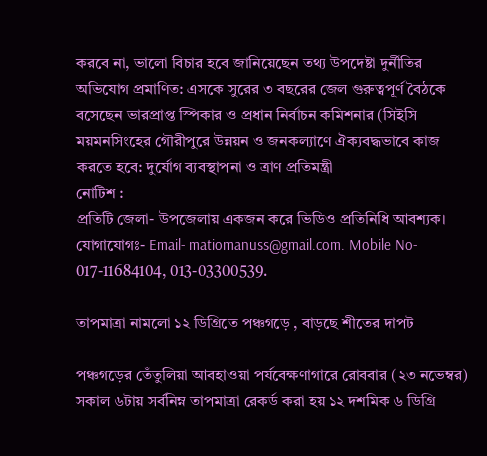করবে না, ভালো বিচার হবে জানিয়েছেন তথ্য উপদেষ্টা দুর্নীতির অভিযোগ প্রমাণিত: এসকে সুরের ৩ বছরের জেল গুরুত্বপূর্ণ বৈঠকে বসেছেন ভারপ্রাপ্ত স্পিকার ও প্রধান নির্বাচন কমিশনার (সিইসি ময়মনসিংহের গৌরীপুরে উন্নয়ন ও জনকল্যাণে ঐক্যবদ্ধভাবে কাজ করতে হবে: দুর্যোগ ব্যবস্থাপনা ও ত্রাণ প্রতিমন্ত্রী
নোটিশ :
প্রতিটি জেলা- উপজেলায় একজন করে ভিডিও প্রতিনিধি আবশ্যক। যোগাযোগঃ- Email- matiomanuss@gmail.com. Mobile No- 017-11684104, 013-03300539.

তাপমাত্রা নামলো ১২ ডিগ্রিতে পঞ্চগড়ে , বাড়ছে শীতের দাপট

পঞ্চগড়ের তেঁতুলিয়া আবহাওয়া পর্যবেক্ষণাগারে রোববার (২৩ নভেম্বর) সকাল ৬টায় সর্বনিম্ন তাপমাত্রা রেকর্ড করা হয় ১২ দশমিক ৬ ডিগ্রি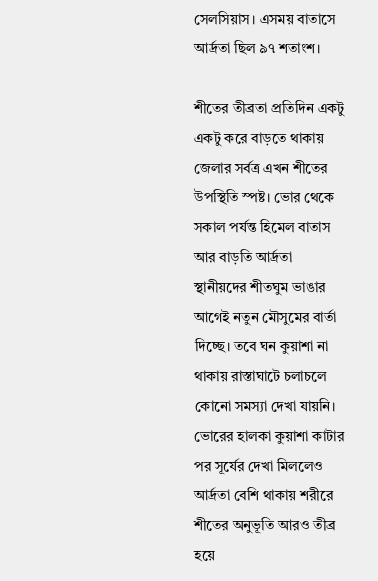সেলসিয়াস। এসময় বাতাসে আর্দ্রতা ছিল ৯৭ শতাংশ।

শীতের তীব্রতা প্রতিদিন একটু একটু করে বাড়তে থাকায় জেলার সর্বত্র এখন শীতের উপস্থিতি স্পষ্ট। ভোর থেকে সকাল পর্যন্ত হিমেল বাতাস আর বাড়তি আর্দ্রতা স্থানীয়দের শীতঘুম ভাঙার আগেই নতুন মৌসুমের বার্তা দিচ্ছে। তবে ঘন কুয়াশা না থাকায় রাস্তাঘাটে চলাচলে কোনো সমস্যা দেখা যায়নি। ভোরের হালকা কুয়াশা কাটার পর সূর্যের দেখা মিললেও আর্দ্রতা বেশি থাকায় শরীরে শীতের অনুভূতি আরও তীব্র হয়ে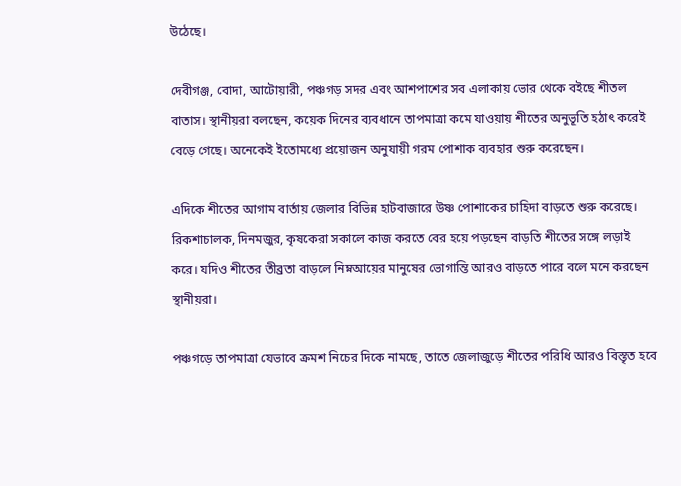উঠেছে।

দেবীগঞ্জ, বোদা, আটোয়ারী, পঞ্চগড় সদর এবং আশপাশের সব এলাকায় ভোর থেকে বইছে শীতল বাতাস। স্থানীয়রা বলছেন, কয়েক দিনের ব্যবধানে তাপমাত্রা কমে যাওয়ায় শীতের অনুভূতি হঠাৎ করেই বেড়ে গেছে। অনেকেই ইতোমধ্যে প্রয়োজন অনুযায়ী গরম পোশাক ব্যবহার শুরু করেছেন।

এদিকে শীতের আগাম বার্তায় জেলার বিভিন্ন হাটবাজারে উষ্ণ পোশাকের চাহিদা বাড়তে শুরু করেছে। রিকশাচালক, দিনমজুর, কৃষকেরা সকালে কাজ করতে বের হয়ে পড়ছেন বাড়তি শীতের সঙ্গে লড়াই করে। যদিও শীতের তীব্রতা বাড়লে নিম্নআয়ের মানুষের ভোগান্তি আরও বাড়তে পারে বলে মনে করছেন স্থানীয়রা।

পঞ্চগড়ে তাপমাত্রা যেভাবে ক্রমশ নিচের দিকে নামছে, তাতে জেলাজুড়ে শীতের পরিধি আরও বিস্তৃত হবে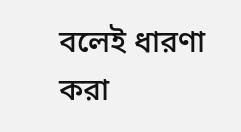বলেই ধারণা করা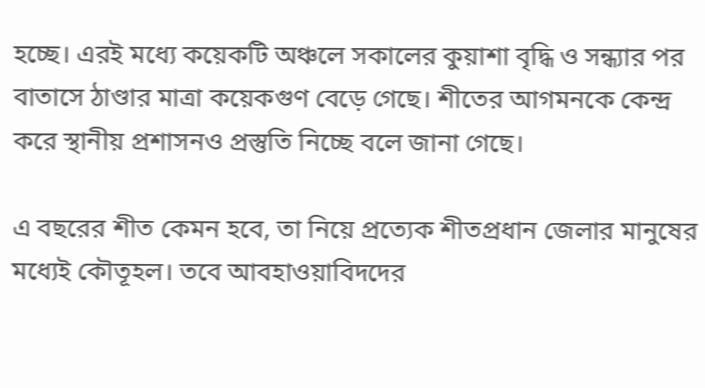হচ্ছে। এরই মধ্যে কয়েকটি অঞ্চলে সকালের কুয়াশা বৃদ্ধি ও সন্ধ্যার পর বাতাসে ঠাণ্ডার মাত্রা কয়েকগুণ বেড়ে গেছে। শীতের আগমনকে কেন্দ্র করে স্থানীয় প্রশাসনও প্রস্তুতি নিচ্ছে বলে জানা গেছে।

এ বছরের শীত কেমন হবে, তা নিয়ে প্রত্যেক শীতপ্রধান জেলার মানুষের মধ্যেই কৌতূহল। তবে আবহাওয়াবিদদের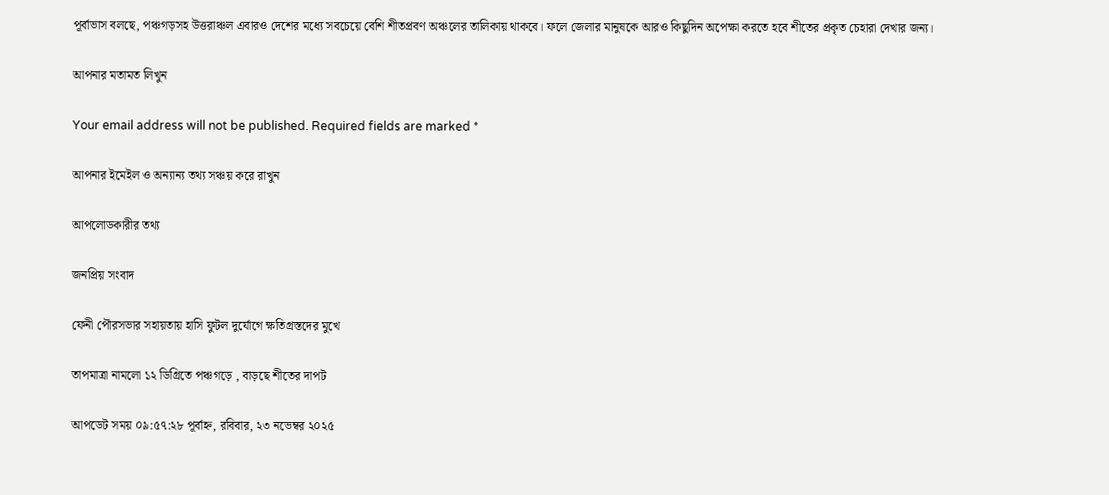পূর্বাভাস বলছে, পঞ্চগড়সহ উত্তরাঞ্চল এবারও দেশের মধ্যে সবচেয়ে বেশি শীতপ্রবণ অঞ্চলের তালিকায় থাকবে। ফলে জেলার মানুষকে আরও কিছুদিন অপেক্ষা করতে হবে শীতের প্রকৃত চেহারা দেখার জন্য।

আপনার মতামত লিখুন

Your email address will not be published. Required fields are marked *

আপনার ইমেইল ও অন্যান্য তথ্য সঞ্চয় করে রাখুন

আপলোডকারীর তথ্য

জনপ্রিয় সংবাদ

ফেনী পৌরসভার সহায়তায় হাসি ফুটল দুর্যোগে ক্ষতিগ্রস্তদের মুখে

তাপমাত্রা নামলো ১২ ডিগ্রিতে পঞ্চগড়ে , বাড়ছে শীতের দাপট

আপডেট সময় ০৯:৫৭:২৮ পূর্বাহ্ন, রবিবার, ২৩ নভেম্বর ২০২৫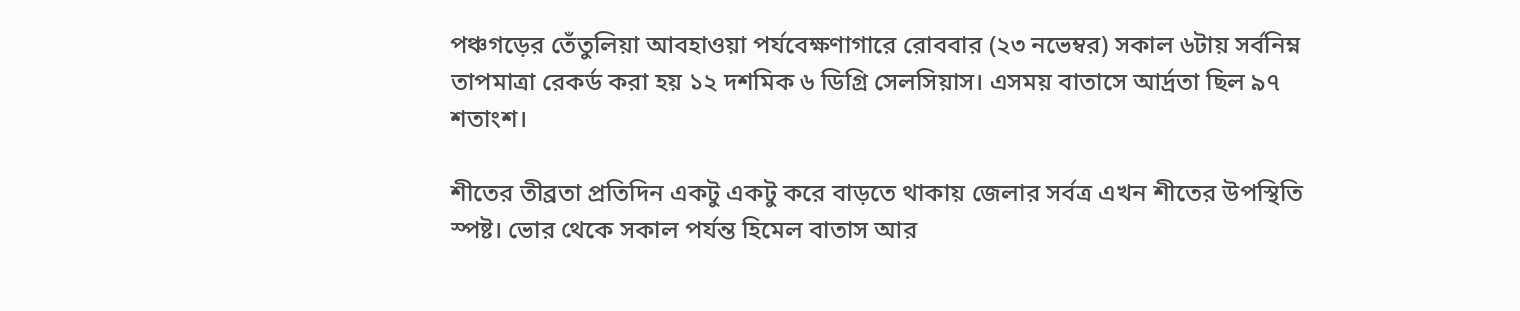পঞ্চগড়ের তেঁতুলিয়া আবহাওয়া পর্যবেক্ষণাগারে রোববার (২৩ নভেম্বর) সকাল ৬টায় সর্বনিম্ন তাপমাত্রা রেকর্ড করা হয় ১২ দশমিক ৬ ডিগ্রি সেলসিয়াস। এসময় বাতাসে আর্দ্রতা ছিল ৯৭ শতাংশ।

শীতের তীব্রতা প্রতিদিন একটু একটু করে বাড়তে থাকায় জেলার সর্বত্র এখন শীতের উপস্থিতি স্পষ্ট। ভোর থেকে সকাল পর্যন্ত হিমেল বাতাস আর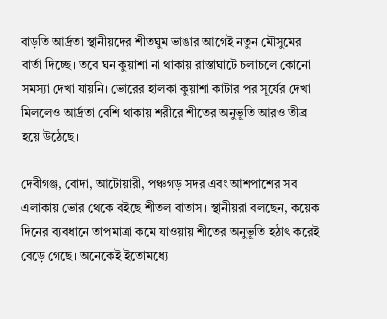বাড়তি আর্দ্রতা স্থানীয়দের শীতঘুম ভাঙার আগেই নতুন মৌসুমের বার্তা দিচ্ছে। তবে ঘন কুয়াশা না থাকায় রাস্তাঘাটে চলাচলে কোনো সমস্যা দেখা যায়নি। ভোরের হালকা কুয়াশা কাটার পর সূর্যের দেখা মিললেও আর্দ্রতা বেশি থাকায় শরীরে শীতের অনুভূতি আরও তীব্র হয়ে উঠেছে।

দেবীগঞ্জ, বোদা, আটোয়ারী, পঞ্চগড় সদর এবং আশপাশের সব এলাকায় ভোর থেকে বইছে শীতল বাতাস। স্থানীয়রা বলছেন, কয়েক দিনের ব্যবধানে তাপমাত্রা কমে যাওয়ায় শীতের অনুভূতি হঠাৎ করেই বেড়ে গেছে। অনেকেই ইতোমধ্যে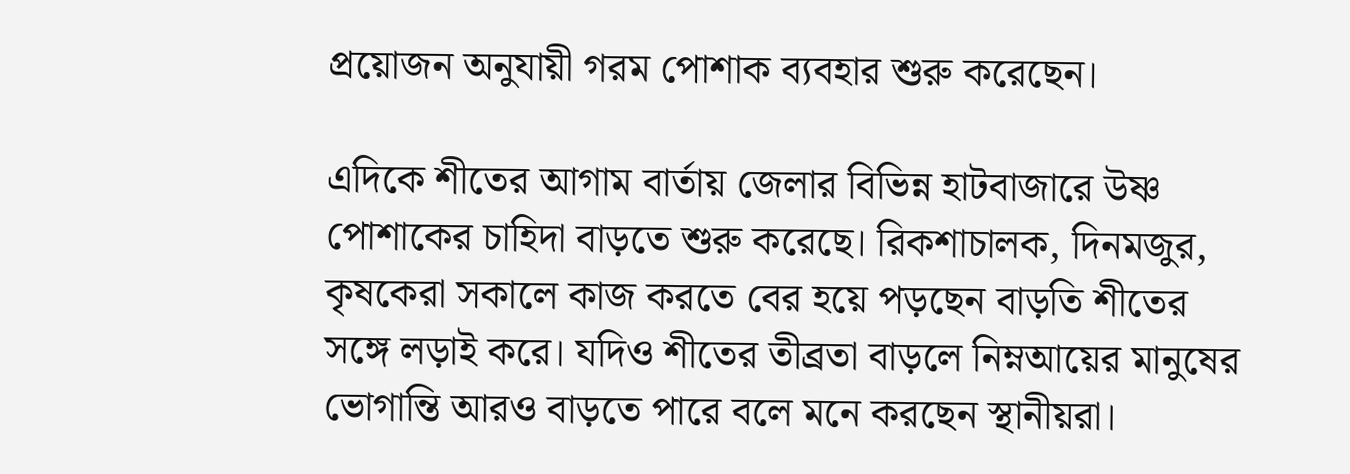প্রয়োজন অনুযায়ী গরম পোশাক ব্যবহার শুরু করেছেন।

এদিকে শীতের আগাম বার্তায় জেলার বিভিন্ন হাটবাজারে উষ্ণ পোশাকের চাহিদা বাড়তে শুরু করেছে। রিকশাচালক, দিনমজুর, কৃষকেরা সকালে কাজ করতে বের হয়ে পড়ছেন বাড়তি শীতের সঙ্গে লড়াই করে। যদিও শীতের তীব্রতা বাড়লে নিম্নআয়ের মানুষের ভোগান্তি আরও বাড়তে পারে বলে মনে করছেন স্থানীয়রা।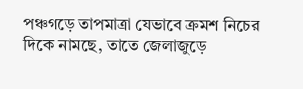পঞ্চগড়ে তাপমাত্রা যেভাবে ক্রমশ নিচের দিকে নামছে, তাতে জেলাজুড়ে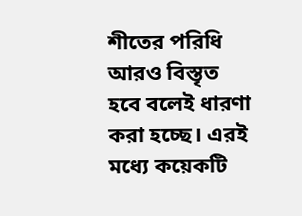শীতের পরিধি আরও বিস্তৃত হবে বলেই ধারণা করা হচ্ছে। এরই মধ্যে কয়েকটি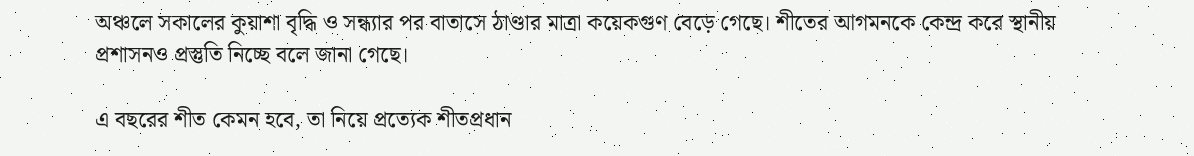অঞ্চলে সকালের কুয়াশা বৃদ্ধি ও সন্ধ্যার পর বাতাসে ঠাণ্ডার মাত্রা কয়েকগুণ বেড়ে গেছে। শীতের আগমনকে কেন্দ্র করে স্থানীয় প্রশাসনও প্রস্তুতি নিচ্ছে বলে জানা গেছে।

এ বছরের শীত কেমন হবে, তা নিয়ে প্রত্যেক শীতপ্রধান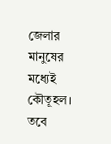জেলার মানুষের মধ্যেই কৌতূহল। তবে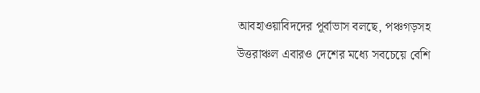আবহাওয়াবিদদের পূর্বাভাস বলছে, পঞ্চগড়সহ উত্তরাঞ্চল এবারও দেশের মধ্যে সবচেয়ে বেশি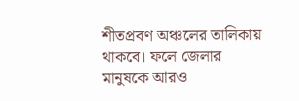শীতপ্রবণ অঞ্চলের তালিকায় থাকবে। ফলে জেলার মানুষকে আরও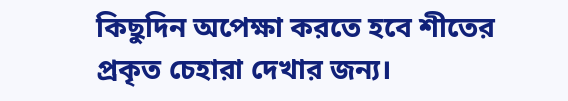কিছুদিন অপেক্ষা করতে হবে শীতের প্রকৃত চেহারা দেখার জন্য।